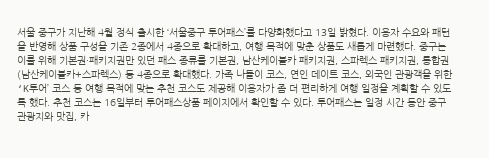서울 중구가 지난해 4월 정식 출시한 ‘서울중구 투어패스’를 다양화했다고 13일 밝혔다. 이용자 수요와 패턴을 반영해 상품 구성을 기존 2종에서 4종으로 확대하고, 여행 목적에 맞춘 상품도 새롭게 마련했다. 중구는 이를 위해 기본권·패키지권만 있던 패스 종류를 기본권, 남산케이블카 패키지권, 스파렉스 패키지권, 통합권(남산케이블카+스파렉스) 등 4종으로 확대했다. 가족 나들이 코스, 연인 데이트 코스, 외국인 관광객을 위한 ‘K투어’ 코스 등 여행 목적에 맞는 추천 코스도 제공해 이용자가 좀 더 편리하게 여행 일정을 계획할 수 있도록 했다. 추천 코스는 16일부터 투어패스상품 페이지에서 확인할 수 있다. 투어패스는 일정 시간 동안 중구 관광지와 맛집, 카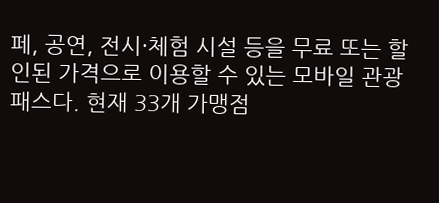페, 공연, 전시·체험 시설 등을 무료 또는 할인된 가격으로 이용할 수 있는 모바일 관광 패스다. 현재 33개 가맹점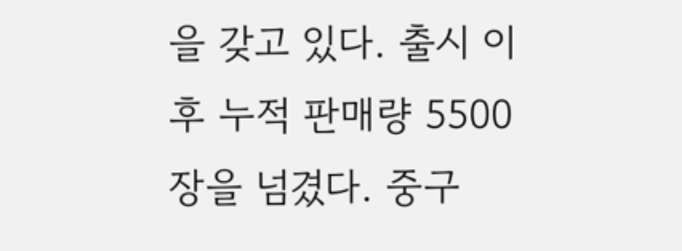을 갖고 있다. 출시 이후 누적 판매량 5500장을 넘겼다. 중구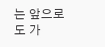는 앞으로도 가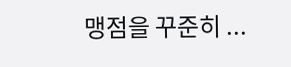맹점을 꾸준히 ...